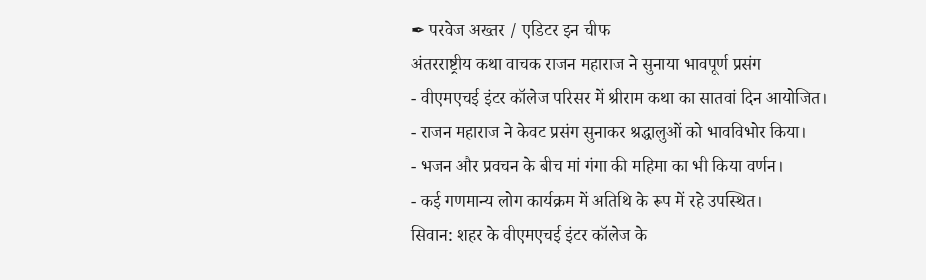✒ परवेज अख्तर / एडिटर इन चीफ
अंतरराष्ट्रीय कथा वाचक राजन महाराज ने सुनाया भावपूर्ण प्रसंग
- वीएमएचई इंटर कॉलेज परिसर में श्रीराम कथा का सातवां दिन आयोजित।
- राजन महाराज ने केवट प्रसंग सुनाकर श्रद्धालुओं को भावविभोर किया।
- भजन और प्रवचन के बीच मां गंगा की महिमा का भी किया वर्णन।
- कई गणमान्य लोग कार्यक्रम में अतिथि के रूप में रहे उपस्थित।
सिवान: शहर के वीएमएचई इंटर कॉलेज के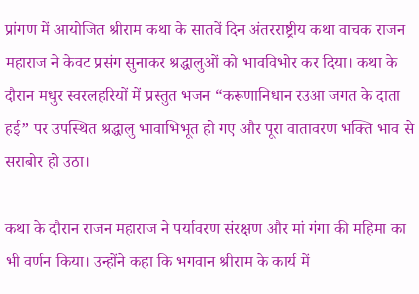प्रांगण में आयोजित श्रीराम कथा के सातवें दिन अंतरराष्ट्रीय कथा वाचक राजन महाराज ने केवट प्रसंग सुनाकर श्रद्धालुओं को भावविभोर कर दिया। कथा के दौरान मधुर स्वरलहरियों में प्रस्तुत भजन “करूणानिधान रउआ जगत के दाता हई” पर उपस्थित श्रद्धालु भावाभिभूत हो गए और पूरा वातावरण भक्ति भाव से सराबोर हो उठा।

कथा के दौरान राजन महाराज ने पर्यावरण संरक्षण और मां गंगा की महिमा का भी वर्णन किया। उन्होंने कहा कि भगवान श्रीराम के कार्य में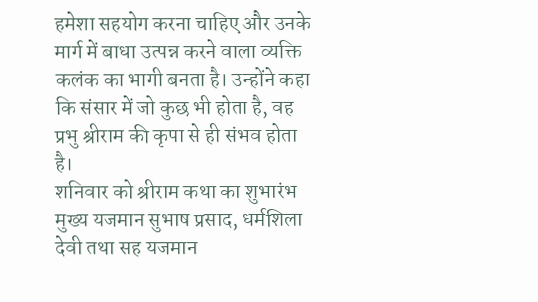हमेशा सहयोग करना चाहिए और उनके मार्ग में बाधा उत्पन्न करने वाला व्यक्ति कलंक का भागी बनता है। उन्होंने कहा कि संसार में जो कुछ भी होता है, वह प्रभु श्रीराम की कृपा से ही संभव होता है।
शनिवार को श्रीराम कथा का शुभारंभ मुख्य यजमान सुभाष प्रसाद, धर्मशिला देवी तथा सह यजमान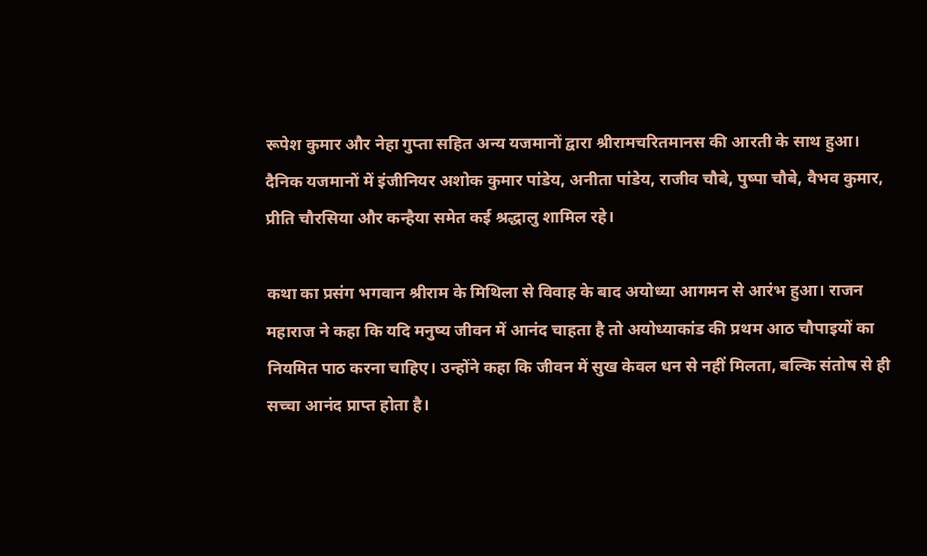रूपेश कुमार और नेहा गुप्ता सहित अन्य यजमानों द्वारा श्रीरामचरितमानस की आरती के साथ हुआ। दैनिक यजमानों में इंजीनियर अशोक कुमार पांडेय, अनीता पांडेय, राजीव चौबे, पुष्पा चौबे, वैभव कुमार, प्रीति चौरसिया और कन्हैया समेत कई श्रद्धालु शामिल रहे।

कथा का प्रसंग भगवान श्रीराम के मिथिला से विवाह के बाद अयोध्या आगमन से आरंभ हुआ। राजन महाराज ने कहा कि यदि मनुष्य जीवन में आनंद चाहता है तो अयोध्याकांड की प्रथम आठ चौपाइयों का नियमित पाठ करना चाहिए। उन्होंने कहा कि जीवन में सुख केवल धन से नहीं मिलता, बल्कि संतोष से ही सच्चा आनंद प्राप्त होता है।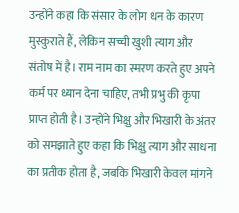उन्होंने कहा कि संसार के लोग धन के कारण मुस्कुराते हैं, लेकिन सच्ची खुशी त्याग और संतोष में है। राम नाम का स्मरण करते हुए अपने कर्म पर ध्यान देना चाहिए, तभी प्रभु की कृपा प्राप्त होती है। उन्होंने भिक्षु और भिखारी के अंतर को समझाते हुए कहा कि भिक्षु त्याग और साधना का प्रतीक होता है, जबकि भिखारी केवल मांगने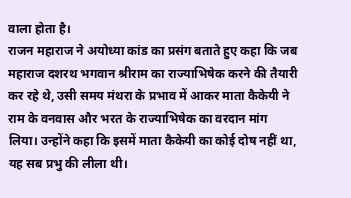वाला होता है।
राजन महाराज ने अयोध्या कांड का प्रसंग बताते हुए कहा कि जब महाराज दशरथ भगवान श्रीराम का राज्याभिषेक करने की तैयारी कर रहे थे, उसी समय मंथरा के प्रभाव में आकर माता कैकेयी ने राम के वनवास और भरत के राज्याभिषेक का वरदान मांग लिया। उन्होंने कहा कि इसमें माता कैकेयी का कोई दोष नहीं था, यह सब प्रभु की लीला थी।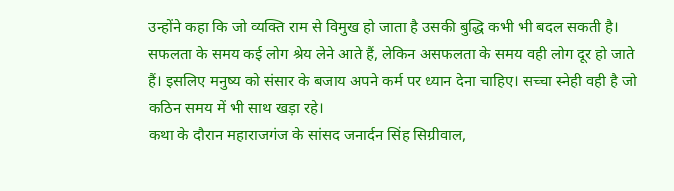उन्होंने कहा कि जो व्यक्ति राम से विमुख हो जाता है उसकी बुद्धि कभी भी बदल सकती है। सफलता के समय कई लोग श्रेय लेने आते हैं, लेकिन असफलता के समय वही लोग दूर हो जाते हैं। इसलिए मनुष्य को संसार के बजाय अपने कर्म पर ध्यान देना चाहिए। सच्चा स्नेही वही है जो कठिन समय में भी साथ खड़ा रहे।
कथा के दौरान महाराजगंज के सांसद जनार्दन सिंह सिग्रीवाल,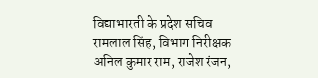विद्याभारती के प्रदेश सचिव रामलाल सिंह, विभाग निरीक्षक अनिल कुमार राम, राजेश रंजन,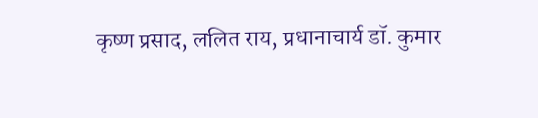कृष्ण प्रसाद, ललित राय, प्रधानाचार्य डॉ. कुमार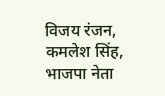विजय रंजन, कमलेश सिंह, भाजपा नेता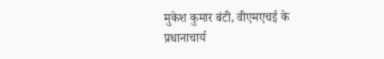मुकेश कुमार बंटी, वीएमएचई के प्रधानाचार्य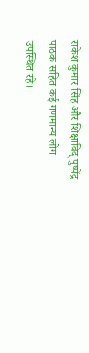राकेश कुमार सिंह और शिक्षाविद् पुष्पेंद्र पाठक सहित कई गणमान्य लोग उपस्थित रहे।